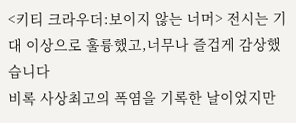<키티 크라우더:보이지 않는 너머> 전시는 기대 이상으로 훌륭했고,너무나 즐겁게 감상했습니다
비록 사상최고의 폭염을 기록한 날이었지만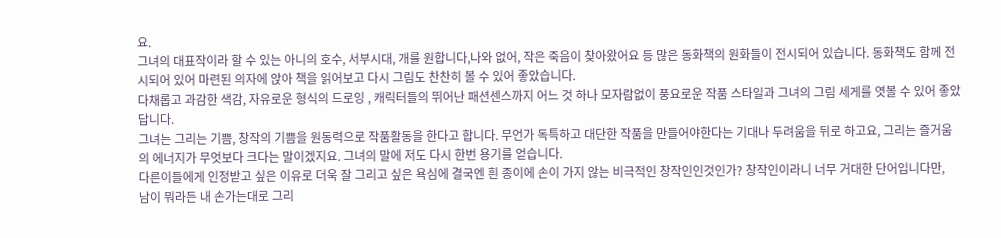요.
그녀의 대표작이라 할 수 있는 아니의 호수, 서부시대, 개를 원합니다,나와 없어, 작은 죽음이 찾아왔어요 등 많은 동화책의 원화들이 전시되어 있습니다. 동화책도 함께 전시되어 있어 마련된 의자에 앉아 책을 읽어보고 다시 그림도 찬찬히 볼 수 있어 좋았습니다.
다채롭고 과감한 색감, 자유로운 형식의 드로잉 , 캐릭터들의 뛰어난 패션센스까지 어느 것 하나 모자람없이 풍요로운 작품 스타일과 그녀의 그림 세게를 엿볼 수 있어 좋았답니다.
그녀는 그리는 기쁨, 창작의 기쁨을 원동력으로 작품활동을 한다고 합니다. 무언가 독특하고 대단한 작품을 만들어야한다는 기대나 두려움을 뒤로 하고요, 그리는 즐거움의 에너지가 무엇보다 크다는 말이겠지요. 그녀의 말에 저도 다시 한번 용기를 얻습니다.
다른이들에게 인정받고 싶은 이유로 더욱 잘 그리고 싶은 욕심에 결국엔 흰 종이에 손이 가지 않는 비극적인 창작인인것인가? 창작인이라니 너무 거대한 단어입니다만,
남이 뭐라든 내 손가는대로 그리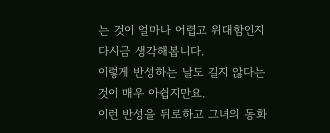는 것이 얼마나 어렵고 위대함인지 다시금 생각해봅니다.
이렇게 반성하는 날도 길지 않다는 것이 매우 아쉽지만요.
이런 반성을 뒤로하고 그녀의 동화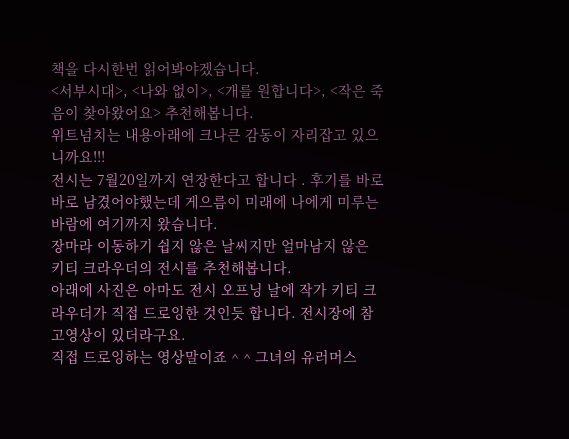책을 다시한번 읽어봐야겠습니다.
<서부시대>, <나와 없이>, <개를 원합니다>, <작은 죽음이 찾아왔어요> 추천해봅니다.
위트넘치는 내용아래에 크나큰 감동이 자리잡고 있으니까요!!!
전시는 7월20일까지 연장한다고 합니다 . 후기를 바로바로 남겼어야했는데 게으름이 미래에 나에게 미루는 바람에 여기까지 왔습니다.
장마라 이동하기 쉽지 않은 날씨지만 얼마남지 않은 키티 크라우더의 전시를 추천해봅니다.
아래에 사진은 아마도 전시 오프닝 날에 작가 키티 크라우더가 직접 드로잉한 것인듯 합니다. 전시장에 참고영상이 있더라구요.
직접 드로잉하는 영상말이죠 ^ ^ 그녀의 유러머스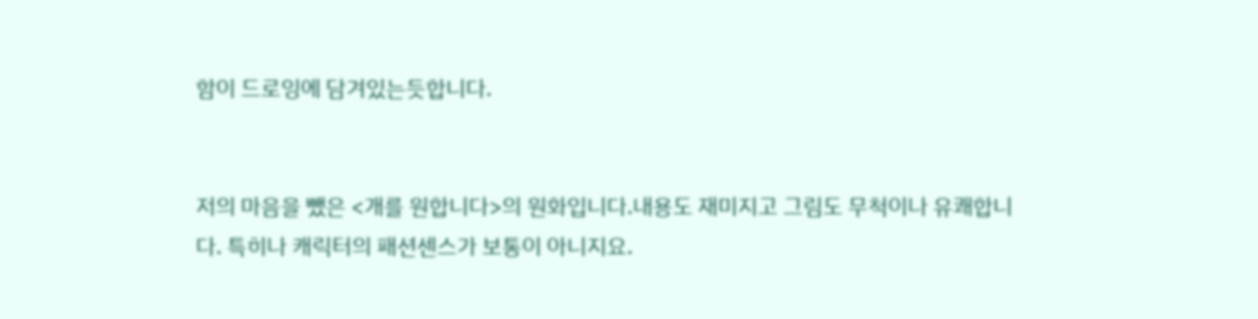함이 드로잉에 담겨있는듯합니다.


저의 마음을 뺐은 <개를 원합니다>의 원화입니다.내용도 재미지고 그림도 무척이나 유쾌합니다. 특히나 캐릭터의 패션센스가 보통이 아니지요.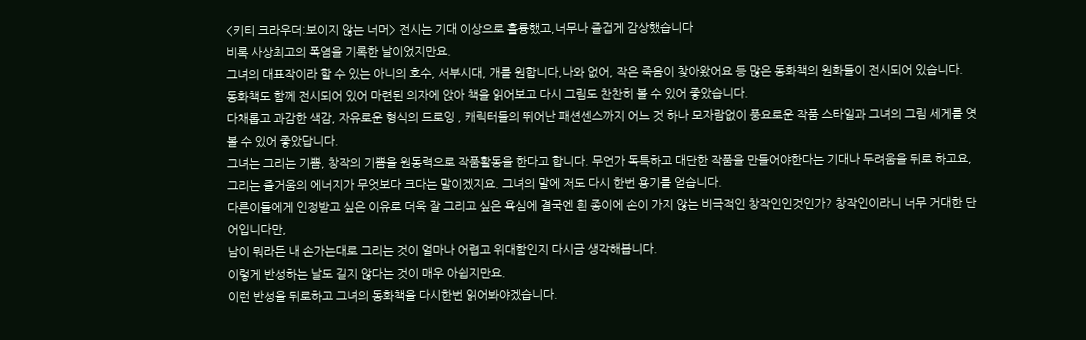<키티 크라우더:보이지 않는 너머> 전시는 기대 이상으로 훌륭했고,너무나 즐겁게 감상했습니다
비록 사상최고의 폭염을 기록한 날이었지만요.
그녀의 대표작이라 할 수 있는 아니의 호수, 서부시대, 개를 원합니다,나와 없어, 작은 죽음이 찾아왔어요 등 많은 동화책의 원화들이 전시되어 있습니다. 동화책도 함께 전시되어 있어 마련된 의자에 앉아 책을 읽어보고 다시 그림도 찬찬히 볼 수 있어 좋았습니다.
다채롭고 과감한 색감, 자유로운 형식의 드로잉 , 캐릭터들의 뛰어난 패션센스까지 어느 것 하나 모자람없이 풍요로운 작품 스타일과 그녀의 그림 세게를 엿볼 수 있어 좋았답니다.
그녀는 그리는 기쁨, 창작의 기쁨을 원동력으로 작품활동을 한다고 합니다. 무언가 독특하고 대단한 작품을 만들어야한다는 기대나 두려움을 뒤로 하고요, 그리는 즐거움의 에너지가 무엇보다 크다는 말이겠지요. 그녀의 말에 저도 다시 한번 용기를 얻습니다.
다른이들에게 인정받고 싶은 이유로 더욱 잘 그리고 싶은 욕심에 결국엔 흰 종이에 손이 가지 않는 비극적인 창작인인것인가? 창작인이라니 너무 거대한 단어입니다만,
남이 뭐라든 내 손가는대로 그리는 것이 얼마나 어렵고 위대함인지 다시금 생각해봅니다.
이렇게 반성하는 날도 길지 않다는 것이 매우 아쉽지만요.
이런 반성을 뒤로하고 그녀의 동화책을 다시한번 읽어봐야겠습니다.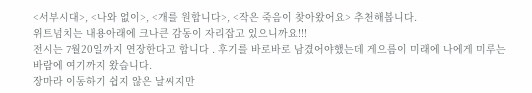<서부시대>, <나와 없이>, <개를 원합니다>, <작은 죽음이 찾아왔어요> 추천해봅니다.
위트넘치는 내용아래에 크나큰 감동이 자리잡고 있으니까요!!!
전시는 7월20일까지 연장한다고 합니다 . 후기를 바로바로 남겼어야했는데 게으름이 미래에 나에게 미루는 바람에 여기까지 왔습니다.
장마라 이동하기 쉽지 않은 날씨지만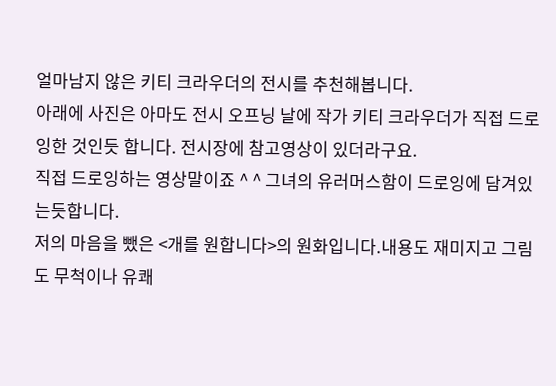얼마남지 않은 키티 크라우더의 전시를 추천해봅니다.
아래에 사진은 아마도 전시 오프닝 날에 작가 키티 크라우더가 직접 드로잉한 것인듯 합니다. 전시장에 참고영상이 있더라구요.
직접 드로잉하는 영상말이죠 ^ ^ 그녀의 유러머스함이 드로잉에 담겨있는듯합니다.
저의 마음을 뺐은 <개를 원합니다>의 원화입니다.내용도 재미지고 그림도 무척이나 유쾌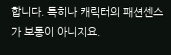합니다. 특히나 캐릭터의 패션센스가 보통이 아니지요.